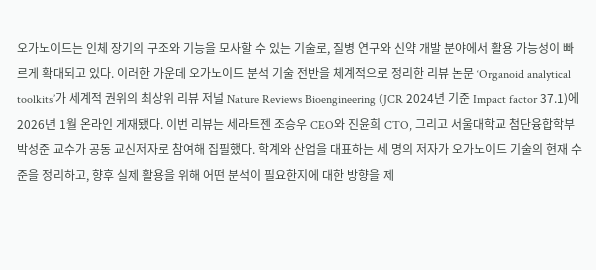오가노이드는 인체 장기의 구조와 기능을 모사할 수 있는 기술로, 질병 연구와 신약 개발 분야에서 활용 가능성이 빠르게 확대되고 있다. 이러한 가운데 오가노이드 분석 기술 전반을 체계적으로 정리한 리뷰 논문 ‘Organoid analytical toolkits’가 세계적 권위의 최상위 리뷰 저널 Nature Reviews Bioengineering (JCR 2024년 기준 Impact factor 37.1)에 2026년 1월 온라인 게재됐다. 이번 리뷰는 세라트젠 조승우 CEO와 진윤희 CTO, 그리고 서울대학교 첨단융합학부 박성준 교수가 공동 교신저자로 참여해 집필했다. 학계와 산업을 대표하는 세 명의 저자가 오가노이드 기술의 현재 수준을 정리하고, 향후 실제 활용을 위해 어떤 분석이 필요한지에 대한 방향을 제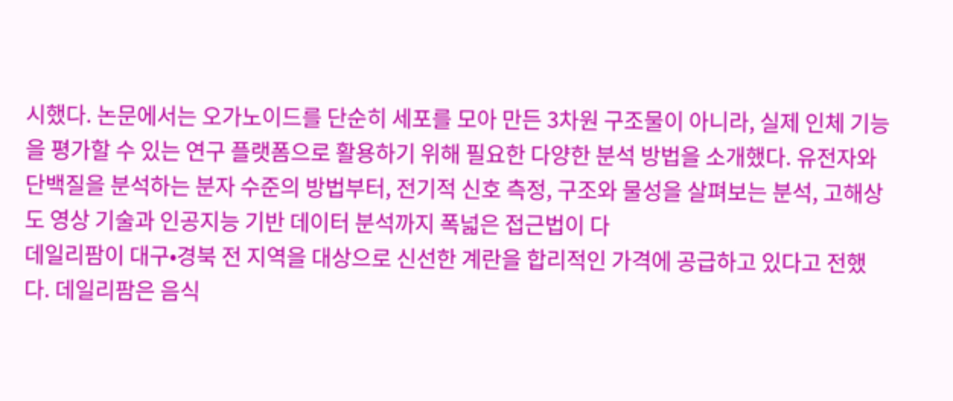시했다. 논문에서는 오가노이드를 단순히 세포를 모아 만든 3차원 구조물이 아니라, 실제 인체 기능을 평가할 수 있는 연구 플랫폼으로 활용하기 위해 필요한 다양한 분석 방법을 소개했다. 유전자와 단백질을 분석하는 분자 수준의 방법부터, 전기적 신호 측정, 구조와 물성을 살펴보는 분석, 고해상도 영상 기술과 인공지능 기반 데이터 분석까지 폭넓은 접근법이 다
데일리팜이 대구•경북 전 지역을 대상으로 신선한 계란을 합리적인 가격에 공급하고 있다고 전했다. 데일리팜은 음식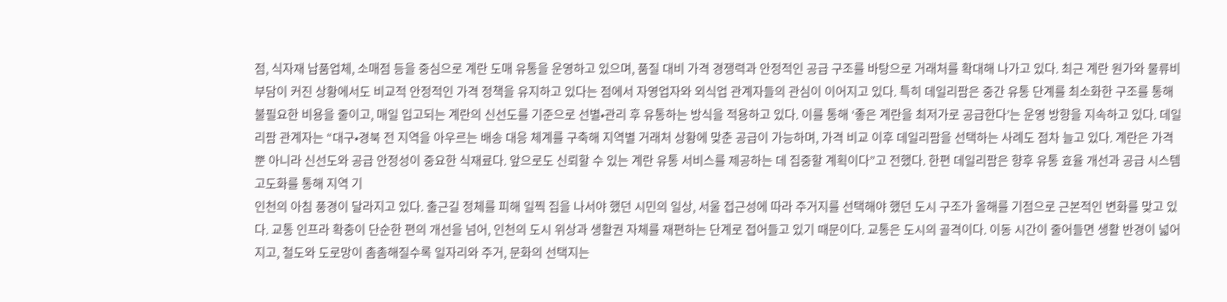점, 식자재 납품업체, 소매점 등을 중심으로 계란 도매 유통을 운영하고 있으며, 품질 대비 가격 경쟁력과 안정적인 공급 구조를 바탕으로 거래처를 확대해 나가고 있다. 최근 계란 원가와 물류비 부담이 커진 상황에서도 비교적 안정적인 가격 정책을 유지하고 있다는 점에서 자영업자와 외식업 관계자들의 관심이 이어지고 있다. 특히 데일리팜은 중간 유통 단계를 최소화한 구조를 통해 불필요한 비용을 줄이고, 매일 입고되는 계란의 신선도를 기준으로 선별•관리 후 유통하는 방식을 적용하고 있다. 이를 통해 ‘좋은 계란을 최저가로 공급한다’는 운영 방향을 지속하고 있다. 데일리팜 관계자는 “대구•경북 전 지역을 아우르는 배송 대응 체계를 구축해 지역별 거래처 상황에 맞춘 공급이 가능하며, 가격 비교 이후 데일리팜을 선택하는 사례도 점차 늘고 있다. 계란은 가격뿐 아니라 신선도와 공급 안정성이 중요한 식재료다. 앞으로도 신뢰할 수 있는 계란 유통 서비스를 제공하는 데 집중할 계획이다”고 전했다. 한편 데일리팜은 향후 유통 효율 개선과 공급 시스템 고도화를 통해 지역 기
인천의 아침 풍경이 달라지고 있다. 출근길 정체를 피해 일찍 집을 나서야 했던 시민의 일상, 서울 접근성에 따라 주거지를 선택해야 했던 도시 구조가 올해를 기점으로 근본적인 변화를 맞고 있다. 교통 인프라 확충이 단순한 편의 개선을 넘어, 인천의 도시 위상과 생활권 자체를 재편하는 단계로 접어들고 있기 때문이다. 교통은 도시의 골격이다. 이동 시간이 줄어들면 생활 반경이 넓어지고, 철도와 도로망이 촘촘해질수록 일자리와 주거, 문화의 선택지는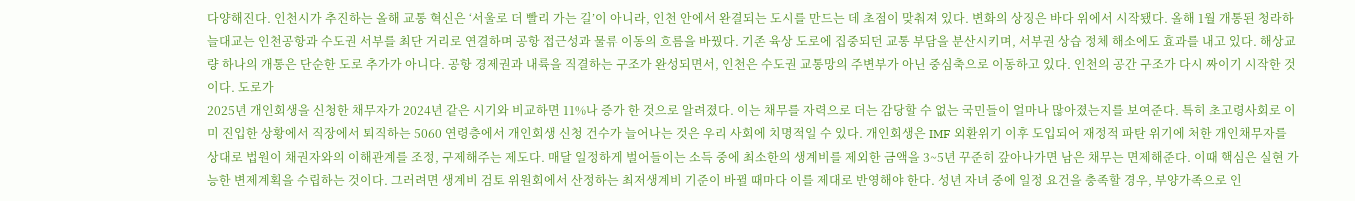다양해진다. 인천시가 추진하는 올해 교통 혁신은 ‘서울로 더 빨리 가는 길’이 아니라, 인천 안에서 완결되는 도시를 만드는 데 초점이 맞춰져 있다. 변화의 상징은 바다 위에서 시작됐다. 올해 1월 개통된 청라하늘대교는 인천공항과 수도권 서부를 최단 거리로 연결하며 공항 접근성과 물류 이동의 흐름을 바꿨다. 기존 육상 도로에 집중되던 교통 부담을 분산시키며, 서부권 상습 정체 해소에도 효과를 내고 있다. 해상교량 하나의 개통은 단순한 도로 추가가 아니다. 공항 경제권과 내륙을 직결하는 구조가 완성되면서, 인천은 수도권 교통망의 주변부가 아닌 중심축으로 이동하고 있다. 인천의 공간 구조가 다시 짜이기 시작한 것이다. 도로가
2025년 개인회생을 신청한 채무자가 2024년 같은 시기와 비교하면 11%나 증가 한 것으로 알려졌다. 이는 채무를 자력으로 더는 감당할 수 없는 국민들이 얼마나 많아졌는지를 보여준다. 특히 초고령사회로 이미 진입한 상황에서 직장에서 퇴직하는 5060 연령층에서 개인회생 신청 건수가 늘어나는 것은 우리 사회에 치명적일 수 있다. 개인회생은 IMF 외환위기 이후 도입되어 재정적 파탄 위기에 처한 개인채무자를 상대로 법원이 채권자와의 이해관계를 조정, 구제해주는 제도다. 매달 일정하게 벌어들이는 소득 중에 최소한의 생계비를 제외한 금액을 3~5년 꾸준히 갚아나가면 남은 채무는 면제해준다. 이때 핵심은 실현 가능한 변제계획을 수립하는 것이다. 그러려면 생계비 검토 위원회에서 산정하는 최저생계비 기준이 바뀔 때마다 이를 제대로 반영해야 한다. 성년 자녀 중에 일정 요건을 충족할 경우, 부양가족으로 인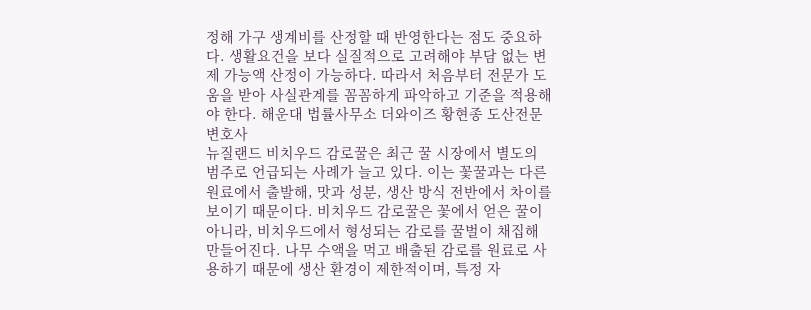정해 가구 생계비를 산정할 때 반영한다는 점도 중요하다. 생활요건을 보다 실질적으로 고려해야 부담 없는 변제 가능액 산정이 가능하다. 따라서 처음부터 전문가 도움을 받아 사실관계를 꼼꼼하게 파악하고 기준을 적용해야 한다. 해운대 법률사무소 더와이즈 황현종 도산전문변호사
뉴질랜드 비치우드 감로꿀은 최근 꿀 시장에서 별도의 범주로 언급되는 사례가 늘고 있다. 이는 꽃꿀과는 다른 원료에서 출발해, 맛과 성분, 생산 방식 전반에서 차이를 보이기 때문이다. 비치우드 감로꿀은 꽃에서 얻은 꿀이 아니라, 비치우드에서 형성되는 감로를 꿀벌이 채집해 만들어진다. 나무 수액을 먹고 배출된 감로를 원료로 사용하기 때문에 생산 환경이 제한적이며, 특정 자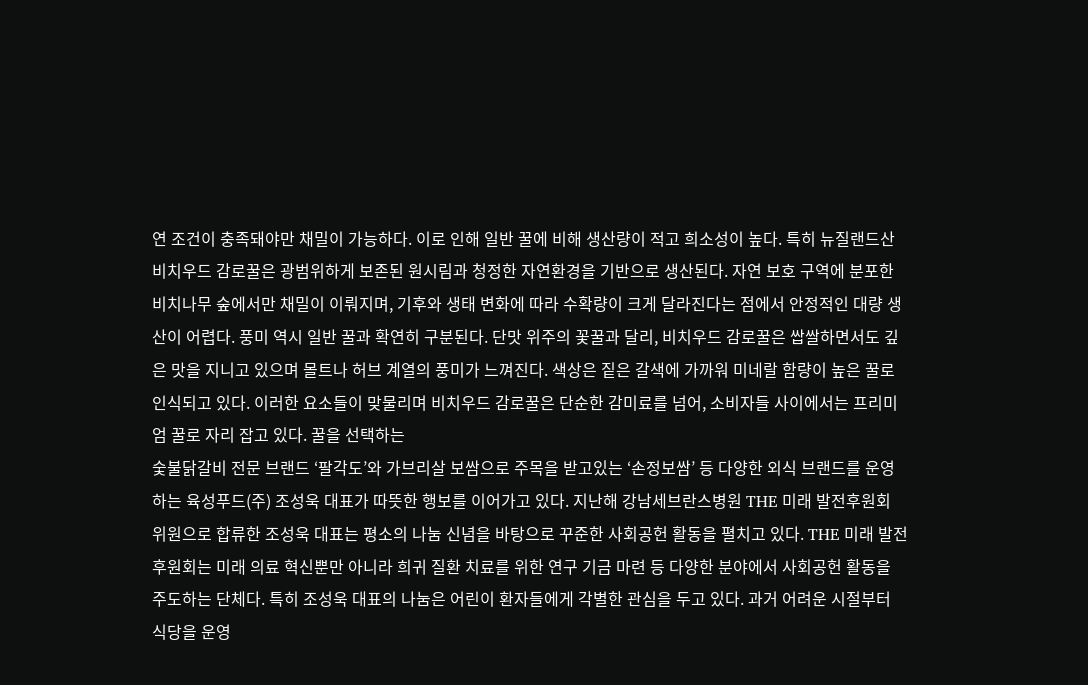연 조건이 충족돼야만 채밀이 가능하다. 이로 인해 일반 꿀에 비해 생산량이 적고 희소성이 높다. 특히 뉴질랜드산 비치우드 감로꿀은 광범위하게 보존된 원시림과 청정한 자연환경을 기반으로 생산된다. 자연 보호 구역에 분포한 비치나무 숲에서만 채밀이 이뤄지며, 기후와 생태 변화에 따라 수확량이 크게 달라진다는 점에서 안정적인 대량 생산이 어렵다. 풍미 역시 일반 꿀과 확연히 구분된다. 단맛 위주의 꽃꿀과 달리, 비치우드 감로꿀은 쌉쌀하면서도 깊은 맛을 지니고 있으며 몰트나 허브 계열의 풍미가 느껴진다. 색상은 짙은 갈색에 가까워 미네랄 함량이 높은 꿀로 인식되고 있다. 이러한 요소들이 맞물리며 비치우드 감로꿀은 단순한 감미료를 넘어, 소비자들 사이에서는 프리미엄 꿀로 자리 잡고 있다. 꿀을 선택하는
숯불닭갈비 전문 브랜드 ‘팔각도’와 가브리살 보쌈으로 주목을 받고있는 ‘손정보쌈’ 등 다양한 외식 브랜드를 운영하는 육성푸드(주) 조성욱 대표가 따뜻한 행보를 이어가고 있다. 지난해 강남세브란스병원 THE 미래 발전후원회 위원으로 합류한 조성욱 대표는 평소의 나눔 신념을 바탕으로 꾸준한 사회공헌 활동을 펼치고 있다. THE 미래 발전후원회는 미래 의료 혁신뿐만 아니라 희귀 질환 치료를 위한 연구 기금 마련 등 다양한 분야에서 사회공헌 활동을 주도하는 단체다. 특히 조성욱 대표의 나눔은 어린이 환자들에게 각별한 관심을 두고 있다. 과거 어려운 시절부터 식당을 운영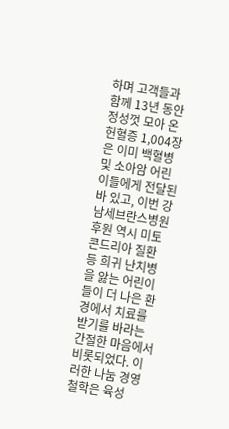하며 고객들과 함께 13년 동안 정성껏 모아 온 헌혈증 1,004장은 이미 백혈병 및 소아암 어린이들에게 전달된 바 있고, 이번 강남세브란스병원 후원 역시 미토콘드리아 질환 등 희귀 난치병을 앓는 어린이들이 더 나은 환경에서 치료를 받기를 바라는 간절한 마음에서 비롯되었다. 이러한 나눔 경영 철학은 육성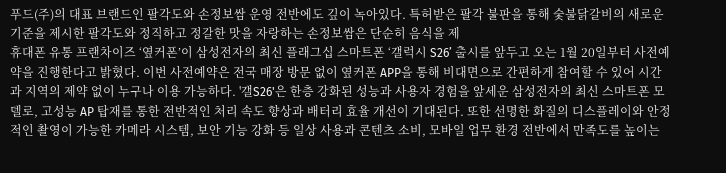푸드(주)의 대표 브랜드인 팔각도와 손정보쌈 운영 전반에도 깊이 녹아있다. 특허받은 팔각 불판을 통해 숯불닭갈비의 새로운 기준을 제시한 팔각도와 정직하고 정갈한 맛을 자랑하는 손정보쌈은 단순히 음식을 제
휴대폰 유통 프랜차이즈 ‘옆커폰’이 삼성전자의 최신 플래그십 스마트폰 ‘갤럭시 S26’ 출시를 앞두고 오는 1월 20일부터 사전예약을 진행한다고 밝혔다. 이번 사전예약은 전국 매장 방문 없이 옆커폰 APP을 통해 비대면으로 간편하게 참여할 수 있어 시간과 지역의 제약 없이 누구나 이용 가능하다. '갤S26'은 한층 강화된 성능과 사용자 경험을 앞세운 삼성전자의 최신 스마트폰 모델로, 고성능 AP 탑재를 통한 전반적인 처리 속도 향상과 배터리 효율 개선이 기대된다. 또한 선명한 화질의 디스플레이와 안정적인 촬영이 가능한 카메라 시스템, 보안 기능 강화 등 일상 사용과 콘텐츠 소비, 모바일 업무 환경 전반에서 만족도를 높이는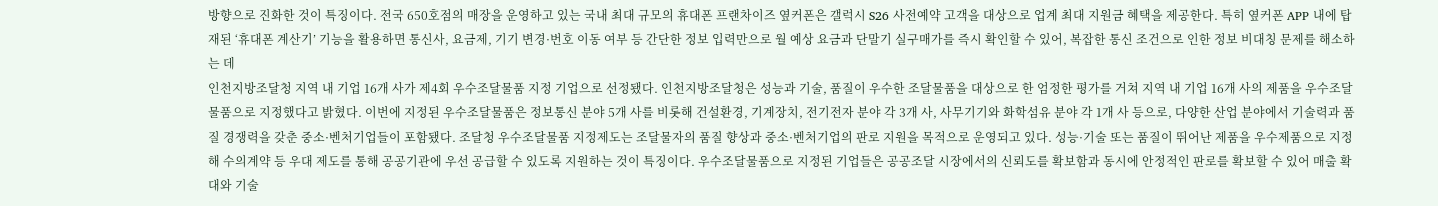방향으로 진화한 것이 특징이다. 전국 650호점의 매장을 운영하고 있는 국내 최대 규모의 휴대폰 프랜차이즈 옆커폰은 갤럭시 S26 사전예약 고객을 대상으로 업계 최대 지원금 혜택을 제공한다. 특히 옆커폰 APP 내에 탑재된 ‘휴대폰 계산기’ 기능을 활용하면 통신사, 요금제, 기기 변경·번호 이동 여부 등 간단한 정보 입력만으로 월 예상 요금과 단말기 실구매가를 즉시 확인할 수 있어, 복잡한 통신 조건으로 인한 정보 비대칭 문제를 해소하는 데
인천지방조달청 지역 내 기업 16개 사가 제4회 우수조달물품 지정 기업으로 선정됐다. 인천지방조달청은 성능과 기술, 품질이 우수한 조달물품을 대상으로 한 엄정한 평가를 거쳐 지역 내 기업 16개 사의 제품을 우수조달물품으로 지정했다고 밝혔다. 이번에 지정된 우수조달물품은 정보통신 분야 5개 사를 비롯해 건설환경, 기계장치, 전기전자 분야 각 3개 사, 사무기기와 화학섬유 분야 각 1개 사 등으로, 다양한 산업 분야에서 기술력과 품질 경쟁력을 갖춘 중소·벤처기업들이 포함됐다. 조달청 우수조달물품 지정제도는 조달물자의 품질 향상과 중소·벤처기업의 판로 지원을 목적으로 운영되고 있다. 성능·기술 또는 품질이 뛰어난 제품을 우수제품으로 지정해 수의계약 등 우대 제도를 통해 공공기관에 우선 공급할 수 있도록 지원하는 것이 특징이다. 우수조달물품으로 지정된 기업들은 공공조달 시장에서의 신뢰도를 확보함과 동시에 안정적인 판로를 확보할 수 있어 매출 확대와 기술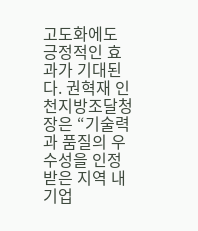고도화에도 긍정적인 효과가 기대된다. 권혁재 인천지방조달청장은 “기술력과 품질의 우수성을 인정받은 지역 내 기업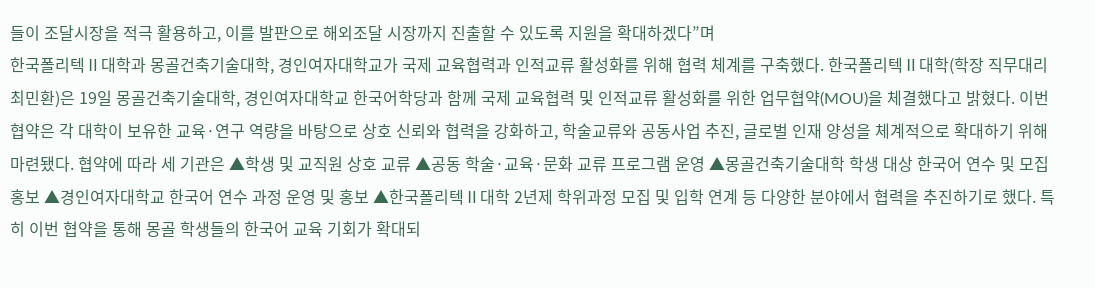들이 조달시장을 적극 활용하고, 이를 발판으로 해외조달 시장까지 진출할 수 있도록 지원을 확대하겠다”며
한국폴리텍Ⅱ대학과 몽골건축기술대학, 경인여자대학교가 국제 교육협력과 인적교류 활성화를 위해 협력 체계를 구축했다. 한국폴리텍Ⅱ대학(학장 직무대리 최민환)은 19일 몽골건축기술대학, 경인여자대학교 한국어학당과 함께 국제 교육협력 및 인적교류 활성화를 위한 업무협약(MOU)을 체결했다고 밝혔다. 이번 협약은 각 대학이 보유한 교육·연구 역량을 바탕으로 상호 신뢰와 협력을 강화하고, 학술교류와 공동사업 추진, 글로벌 인재 양성을 체계적으로 확대하기 위해 마련됐다. 협약에 따라 세 기관은 ▲학생 및 교직원 상호 교류 ▲공동 학술·교육·문화 교류 프로그램 운영 ▲몽골건축기술대학 학생 대상 한국어 연수 및 모집 홍보 ▲경인여자대학교 한국어 연수 과정 운영 및 홍보 ▲한국폴리텍Ⅱ대학 2년제 학위과정 모집 및 입학 연계 등 다양한 분야에서 협력을 추진하기로 했다. 특히 이번 협약을 통해 몽골 학생들의 한국어 교육 기회가 확대되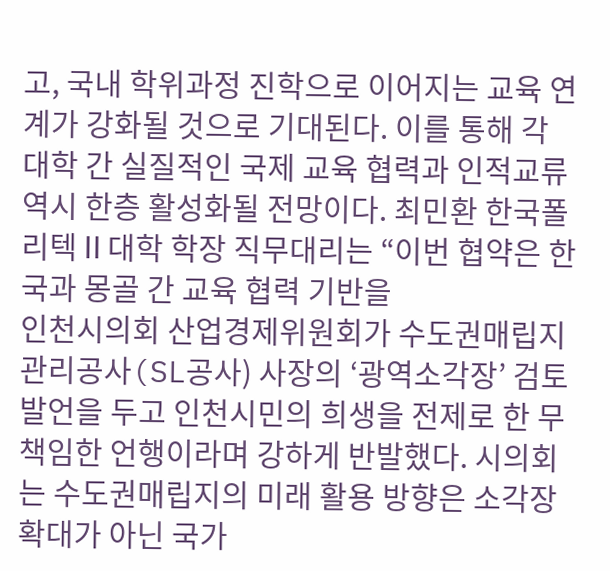고, 국내 학위과정 진학으로 이어지는 교육 연계가 강화될 것으로 기대된다. 이를 통해 각 대학 간 실질적인 국제 교육 협력과 인적교류 역시 한층 활성화될 전망이다. 최민환 한국폴리텍Ⅱ대학 학장 직무대리는 “이번 협약은 한국과 몽골 간 교육 협력 기반을
인천시의회 산업경제위원회가 수도권매립지관리공사(SL공사) 사장의 ‘광역소각장’ 검토 발언을 두고 인천시민의 희생을 전제로 한 무책임한 언행이라며 강하게 반발했다. 시의회는 수도권매립지의 미래 활용 방향은 소각장 확대가 아닌 국가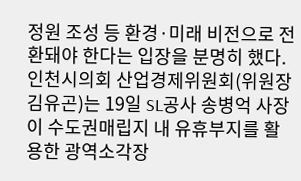정원 조성 등 환경·미래 비전으로 전환돼야 한다는 입장을 분명히 했다. 인천시의회 산업경제위원회(위원장 김유곤)는 19일 SL공사 송병억 사장이 수도권매립지 내 유휴부지를 활용한 광역소각장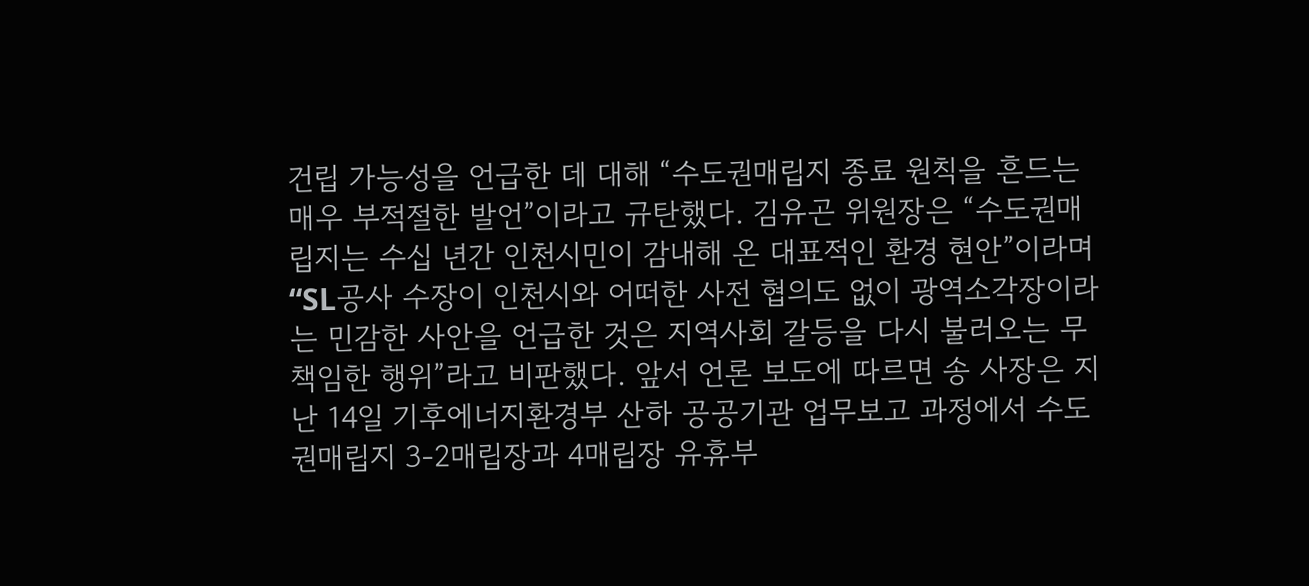건립 가능성을 언급한 데 대해 “수도권매립지 종료 원칙을 흔드는 매우 부적절한 발언”이라고 규탄했다. 김유곤 위원장은 “수도권매립지는 수십 년간 인천시민이 감내해 온 대표적인 환경 현안”이라며 “SL공사 수장이 인천시와 어떠한 사전 협의도 없이 광역소각장이라는 민감한 사안을 언급한 것은 지역사회 갈등을 다시 불러오는 무책임한 행위”라고 비판했다. 앞서 언론 보도에 따르면 송 사장은 지난 14일 기후에너지환경부 산하 공공기관 업무보고 과정에서 수도권매립지 3-2매립장과 4매립장 유휴부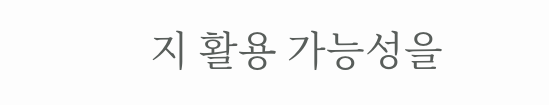지 활용 가능성을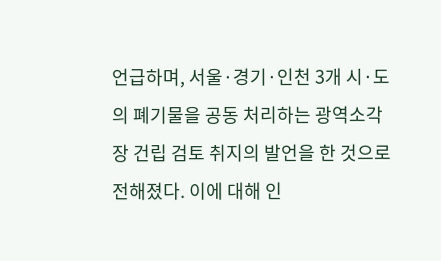언급하며, 서울·경기·인천 3개 시·도의 폐기물을 공동 처리하는 광역소각장 건립 검토 취지의 발언을 한 것으로 전해졌다. 이에 대해 인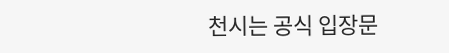천시는 공식 입장문